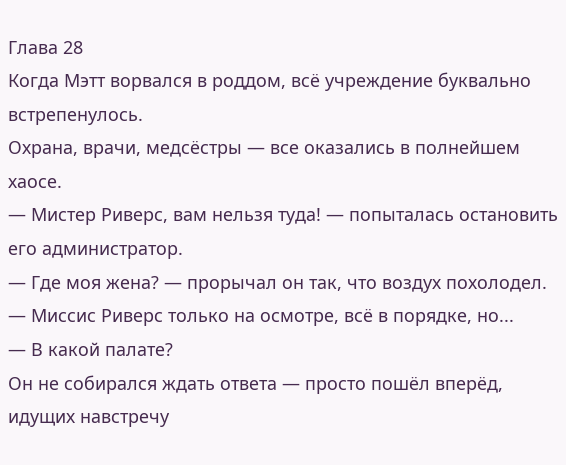Глава 28
Когда Мэтт ворвался в роддом, всё учреждение буквально встрепенулось.
Охрана, врачи, медсёстры — все оказались в полнейшем хаосе.
— Мистер Риверс, вам нельзя туда! — попыталась остановить его администратор.
— Где моя жена? — прорычал он так, что воздух похолодел.
— Миссис Риверс только на осмотре, всё в порядке, но...
— В какой палате?
Он не собирался ждать ответа — просто пошёл вперёд, идущих навстречу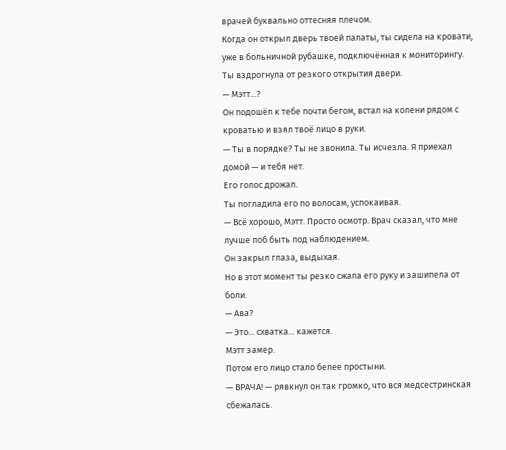врачей буквально оттесняя плечом.
Когда он открыл дверь твоей палаты, ты сидела на кровати, уже в больничной рубашке, подключённая к мониторингу.
Ты вздрогнула от резкого открытия двери.
— Мэтт...?
Он подошёл к тебе почти бегом, встал на колени рядом с кроватью и взял твоё лицо в руки.
— Ты в порядке? Ты не звонила. Ты исчезла. Я приехал домой — и тебя нет.
Его голос дрожал.
Ты погладила его по волосам, успокаивая.
— Всё хорошо, Мэтт. Просто осмотр. Врач сказал, что мне лучше поб быть под наблюдением.
Он закрыл глаза, выдыхая.
Но в этот момент ты резко сжала его руку и зашипела от боли.
— Ава?
— Это... схватка... кажется.
Мэтт замер.
Потом его лицо стало белее простыни.
— ВРАЧА! — рявкнул он так громко, что вся медсестринская сбежалась.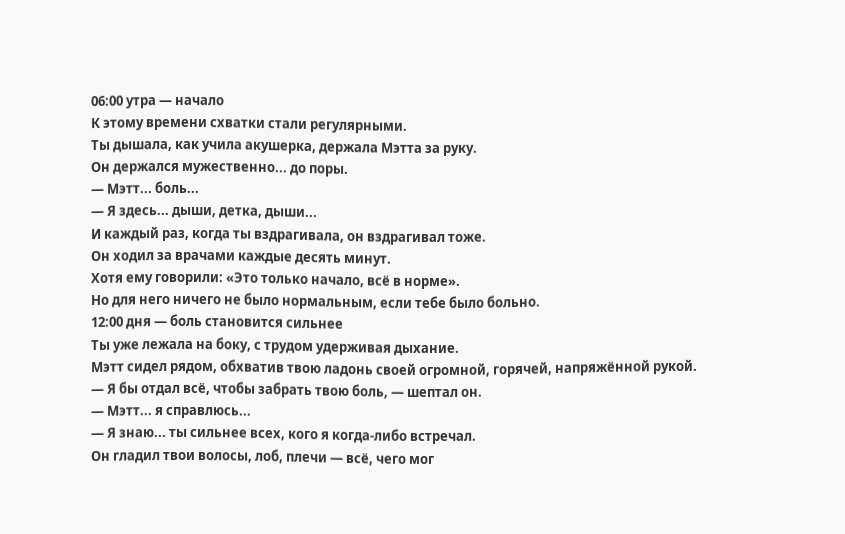06:00 утра — начало
К этому времени схватки стали регулярными.
Ты дышала, как учила акушерка, держала Мэтта за руку.
Он держался мужественно... до поры.
— Мэтт... боль...
— Я здесь... дыши, детка, дыши...
И каждый раз, когда ты вздрагивала, он вздрагивал тоже.
Он ходил за врачами каждые десять минут.
Хотя ему говорили: «Это только начало, всё в норме».
Но для него ничего не было нормальным, если тебе было больно.
12:00 дня — боль становится сильнее
Ты уже лежала на боку, с трудом удерживая дыхание.
Мэтт сидел рядом, обхватив твою ладонь своей огромной, горячей, напряжённой рукой.
— Я бы отдал всё, чтобы забрать твою боль, — шептал он.
— Мэтт... я справлюсь...
— Я знаю... ты сильнее всех, кого я когда-либо встречал.
Он гладил твои волосы, лоб, плечи — всё, чего мог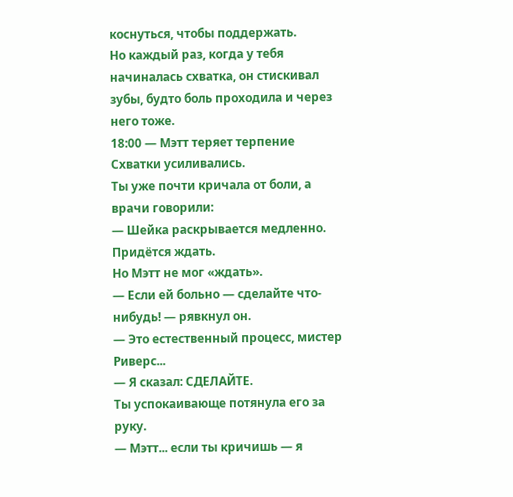коснуться, чтобы поддержать.
Но каждый раз, когда у тебя начиналась схватка, он стискивал зубы, будто боль проходила и через него тоже.
18:00 — Мэтт теряет терпение
Схватки усиливались.
Ты уже почти кричала от боли, а врачи говорили:
— Шейка раскрывается медленно. Придётся ждать.
Но Мэтт не мог «ждать».
— Если ей больно — сделайте что-нибудь! — рявкнул он.
— Это естественный процесс, мистер Риверс...
— Я сказал: СДЕЛАЙТЕ.
Ты успокаивающе потянула его за руку.
— Мэтт... если ты кричишь — я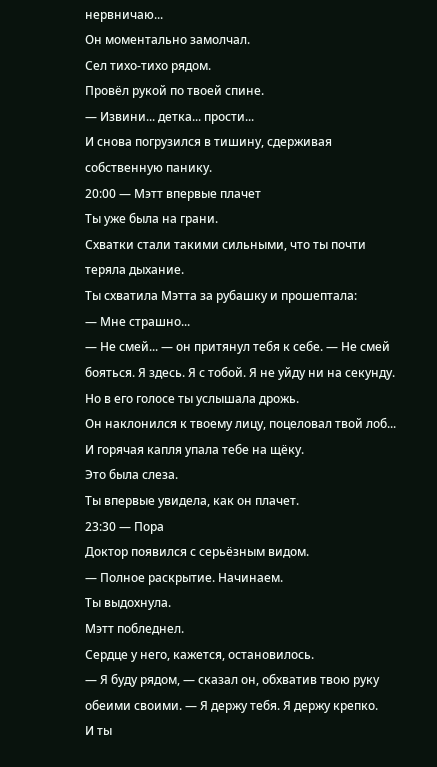нервничаю...
Он моментально замолчал.
Сел тихо-тихо рядом.
Провёл рукой по твоей спине.
— Извини... детка... прости...
И снова погрузился в тишину, сдерживая собственную панику.
20:00 — Мэтт впервые плачет
Ты уже была на грани.
Схватки стали такими сильными, что ты почти теряла дыхание.
Ты схватила Мэтта за рубашку и прошептала:
— Мне страшно...
— Не смей... — он притянул тебя к себе. — Не смей бояться. Я здесь. Я с тобой. Я не уйду ни на секунду.
Но в его голосе ты услышала дрожь.
Он наклонился к твоему лицу, поцеловал твой лоб...
И горячая капля упала тебе на щёку.
Это была слеза.
Ты впервые увидела, как он плачет.
23:30 — Пора
Доктор появился с серьёзным видом.
— Полное раскрытие. Начинаем.
Ты выдохнула.
Мэтт побледнел.
Сердце у него, кажется, остановилось.
— Я буду рядом, — сказал он, обхватив твою руку обеими своими. — Я держу тебя. Я держу крепко.
И ты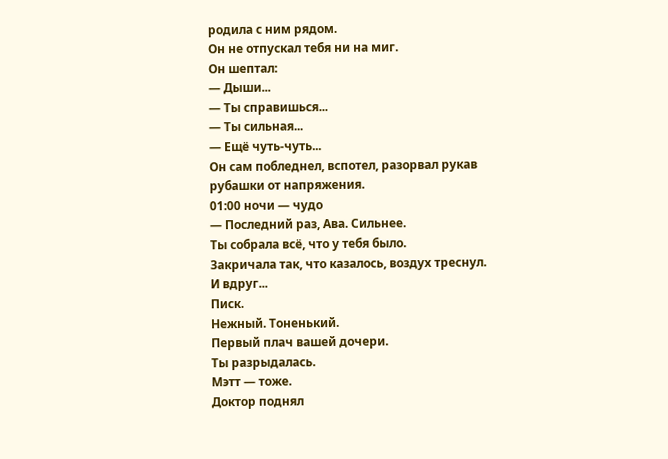родила с ним рядом.
Он не отпускал тебя ни на миг.
Он шептал:
— Дыши...
— Ты справишься...
— Ты сильная...
— Ещё чуть-чуть...
Он сам побледнел, вспотел, разорвал рукав рубашки от напряжения.
01:00 ночи — чудо
— Последний раз, Ава. Сильнее.
Ты собрала всё, что у тебя было.
Закричала так, что казалось, воздух треснул.
И вдруг...
Писк.
Нежный. Тоненький.
Первый плач вашей дочери.
Ты разрыдалась.
Мэтт — тоже.
Доктор поднял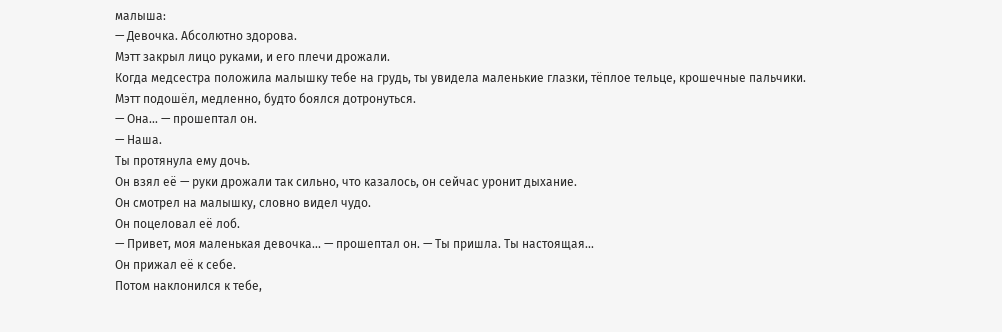малыша:
— Девочка. Абсолютно здорова.
Мэтт закрыл лицо руками, и его плечи дрожали.
Когда медсестра положила малышку тебе на грудь, ты увидела маленькие глазки, тёплое тельце, крошечные пальчики.
Мэтт подошёл, медленно, будто боялся дотронуться.
— Она... — прошептал он.
— Наша.
Ты протянула ему дочь.
Он взял её — руки дрожали так сильно, что казалось, он сейчас уронит дыхание.
Он смотрел на малышку, словно видел чудо.
Он поцеловал её лоб.
— Привет, моя маленькая девочка... — прошептал он. — Ты пришла. Ты настоящая...
Он прижал её к себе.
Потом наклонился к тебе,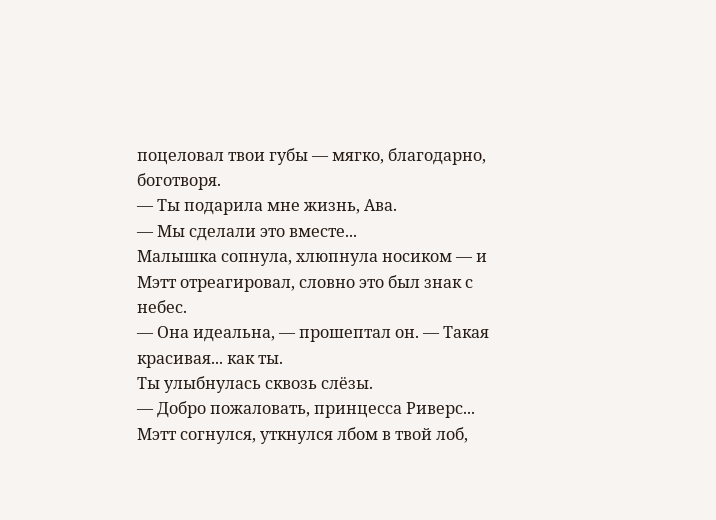поцеловал твои губы — мягко, благодарно, боготворя.
— Ты подарила мне жизнь, Ава.
— Мы сделали это вместе...
Малышка сопнула, хлюпнула носиком — и Мэтт отреагировал, словно это был знак с небес.
— Она идеальна, — прошептал он. — Такая красивая... как ты.
Ты улыбнулась сквозь слёзы.
— Добро пожаловать, принцесса Риверс...
Мэтт согнулся, уткнулся лбом в твой лоб,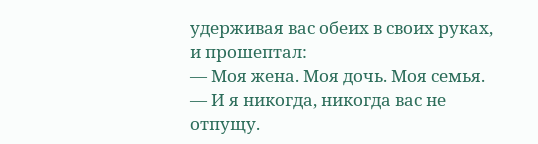удерживая вас обеих в своих руках, и прошептал:
— Моя жена. Моя дочь. Моя семья.
— И я никогда, никогда вас не отпущу.